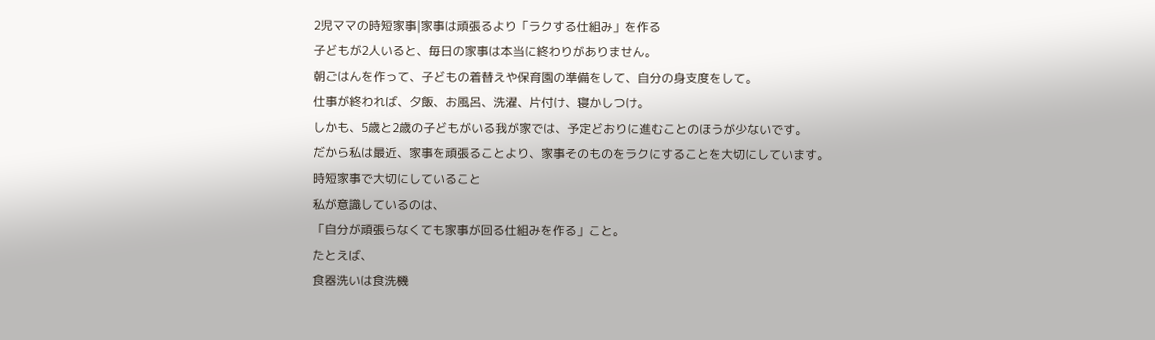2児ママの時短家事|家事は頑張るより「ラクする仕組み」を作る
子どもが2人いると、毎日の家事は本当に終わりがありません。
朝ごはんを作って、子どもの着替えや保育園の準備をして、自分の身支度をして。
仕事が終われば、夕飯、お風呂、洗濯、片付け、寝かしつけ。
しかも、5歳と2歳の子どもがいる我が家では、予定どおりに進むことのほうが少ないです。
だから私は最近、家事を頑張ることより、家事そのものをラクにすることを大切にしています。
時短家事で大切にしていること
私が意識しているのは、
「自分が頑張らなくても家事が回る仕組みを作る」こと。
たとえば、
食器洗いは食洗機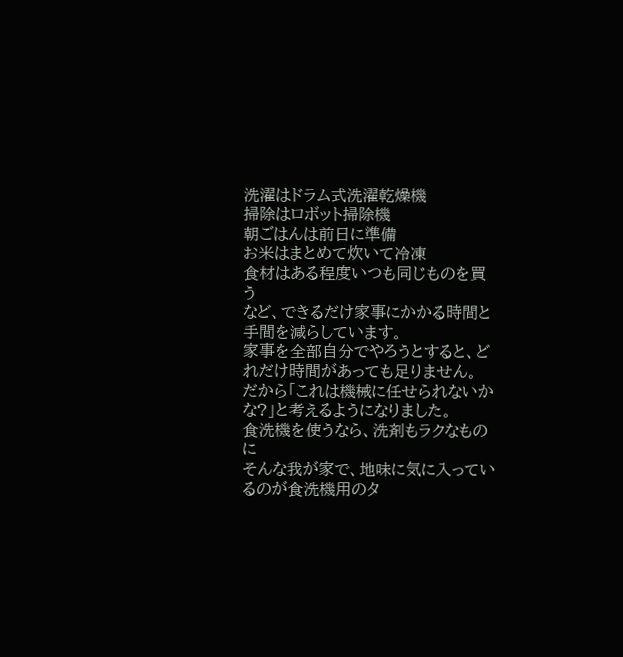洗濯はドラム式洗濯乾燥機
掃除はロボット掃除機
朝ごはんは前日に準備
お米はまとめて炊いて冷凍
食材はある程度いつも同じものを買う
など、できるだけ家事にかかる時間と手間を減らしています。
家事を全部自分でやろうとすると、どれだけ時間があっても足りません。
だから「これは機械に任せられないかな?」と考えるようになりました。
食洗機を使うなら、洗剤もラクなものに
そんな我が家で、地味に気に入っているのが食洗機用のタ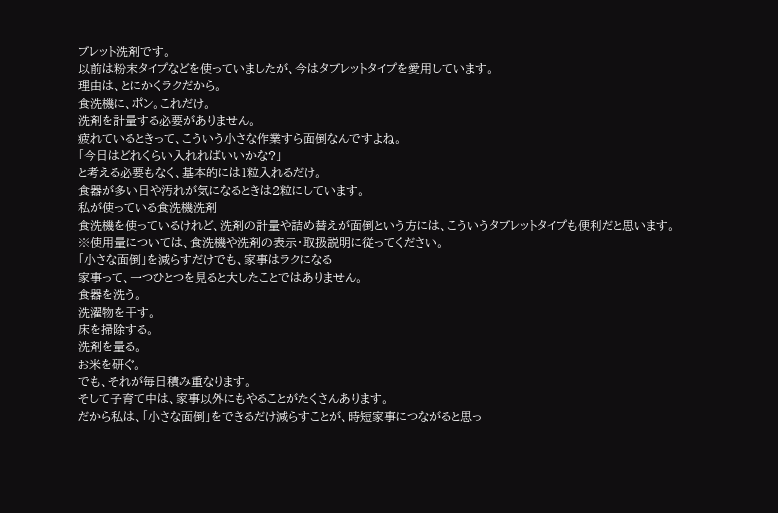ブレット洗剤です。
以前は粉末タイプなどを使っていましたが、今はタブレットタイプを愛用しています。
理由は、とにかくラクだから。
食洗機に、ポン。これだけ。
洗剤を計量する必要がありません。
疲れているときって、こういう小さな作業すら面倒なんですよね。
「今日はどれくらい入れればいいかな?」
と考える必要もなく、基本的には1粒入れるだけ。
食器が多い日や汚れが気になるときは2粒にしています。
私が使っている食洗機洗剤
食洗機を使っているけれど、洗剤の計量や詰め替えが面倒という方には、こういうタブレットタイプも便利だと思います。
※使用量については、食洗機や洗剤の表示・取扱説明に従ってください。
「小さな面倒」を減らすだけでも、家事はラクになる
家事って、一つひとつを見ると大したことではありません。
食器を洗う。
洗濯物を干す。
床を掃除する。
洗剤を量る。
お米を研ぐ。
でも、それが毎日積み重なります。
そして子育て中は、家事以外にもやることがたくさんあります。
だから私は、「小さな面倒」をできるだけ減らすことが、時短家事につながると思っ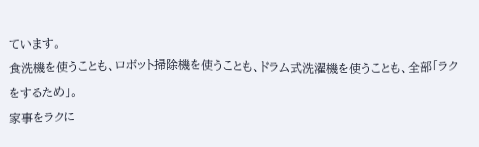ています。
食洗機を使うことも、ロボット掃除機を使うことも、ドラム式洗濯機を使うことも、全部「ラクをするため」。
家事をラクに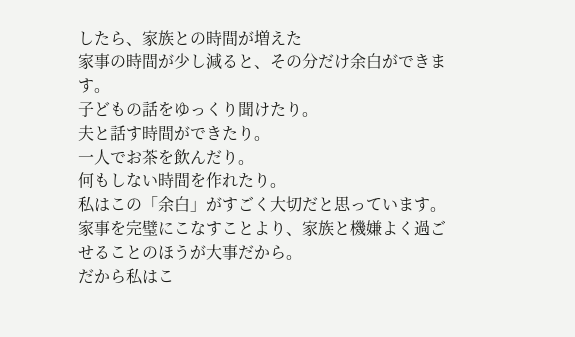したら、家族との時間が増えた
家事の時間が少し減ると、その分だけ余白ができます。
子どもの話をゆっくり聞けたり。
夫と話す時間ができたり。
一人でお茶を飲んだり。
何もしない時間を作れたり。
私はこの「余白」がすごく大切だと思っています。
家事を完璧にこなすことより、家族と機嫌よく過ごせることのほうが大事だから。
だから私はこ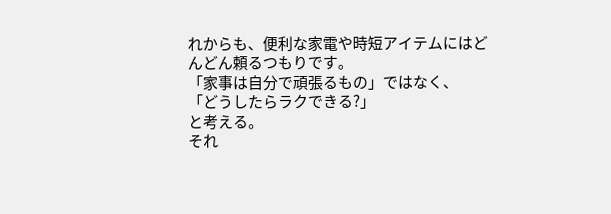れからも、便利な家電や時短アイテムにはどんどん頼るつもりです。
「家事は自分で頑張るもの」ではなく、
「どうしたらラクできる?」
と考える。
それ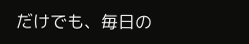だけでも、毎日の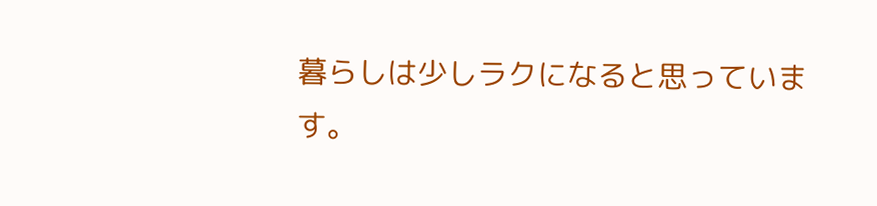暮らしは少しラクになると思っています。